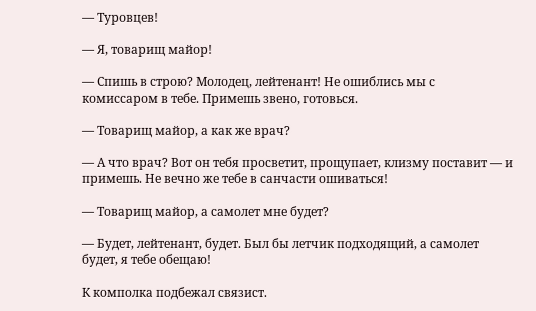— Туровцев!

— Я, товарищ майор!

— Спишь в строю? Молодец, лейтенант! Не ошиблись мы с комиссаром в тебе. Примешь звено, готовься.

— Товарищ майор, а как же врач?

— А что врач? Вот он тебя просветит, прощупает, клизму поставит — и примешь. Не вечно же тебе в санчасти ошиваться!

— Товарищ майор, а самолет мне будет?

— Будет, лейтенант, будет. Был бы летчик подходящий, а самолет будет, я тебе обещаю!

К комполка подбежал связист.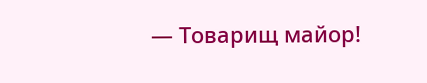— Товарищ майор!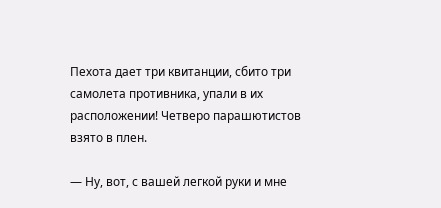Пехота дает три квитанции, сбито три самолета противника, упали в их расположении! Четверо парашютистов взято в плен.

— Ну, вот, с вашей легкой руки и мне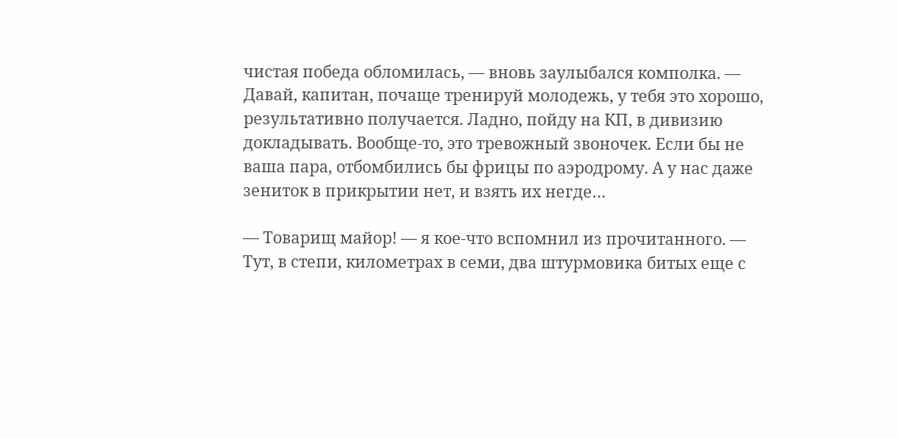чистая победа обломилась, — вновь заулыбался комполка. — Давай, капитан, почаще тренируй молодежь, у тебя это хорошо, результативно получается. Ладно, пойду на КП, в дивизию докладывать. Вообще-то, это тревожный звоночек. Если бы не ваша пара, отбомбились бы фрицы по аэродрому. А у нас даже зениток в прикрытии нет, и взять их негде…

— Товарищ майор! — я кое-что вспомнил из прочитанного. — Тут, в степи, километрах в семи, два штурмовика битых еще с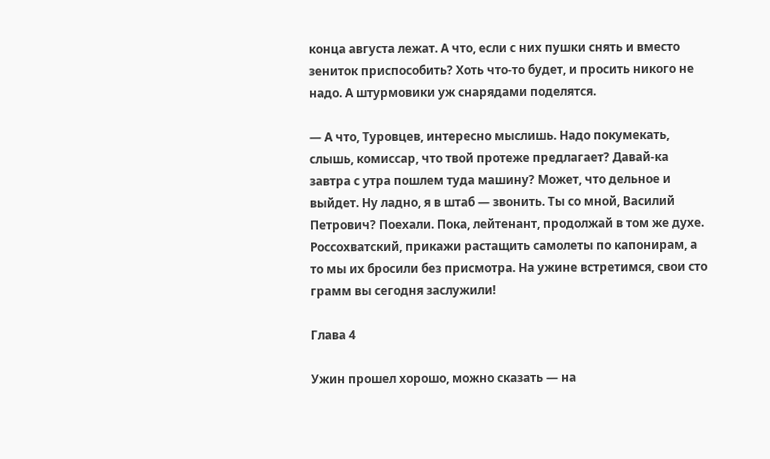конца августа лежат. А что, если с них пушки снять и вместо зениток приспособить? Хоть что-то будет, и просить никого не надо. А штурмовики уж снарядами поделятся.

— А что, Туровцев, интересно мыслишь. Надо покумекать, слышь, комиссар, что твой протеже предлагает? Давай-ка завтра с утра пошлем туда машину? Может, что дельное и выйдет. Ну ладно, я в штаб — звонить. Ты со мной, Василий Петрович? Поехали. Пока, лейтенант, продолжай в том же духе. Россохватский, прикажи растащить самолеты по капонирам, а то мы их бросили без присмотра. На ужине встретимся, свои сто грамм вы сегодня заслужили!

Глава 4

Ужин прошел хорошо, можно сказать — на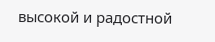высокой и радостной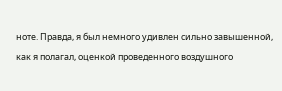ноте. Правда, я был немного удивлен сильно завышенной, как я полагал, оценкой проведенного воздушного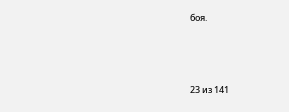боя.



23 из 141